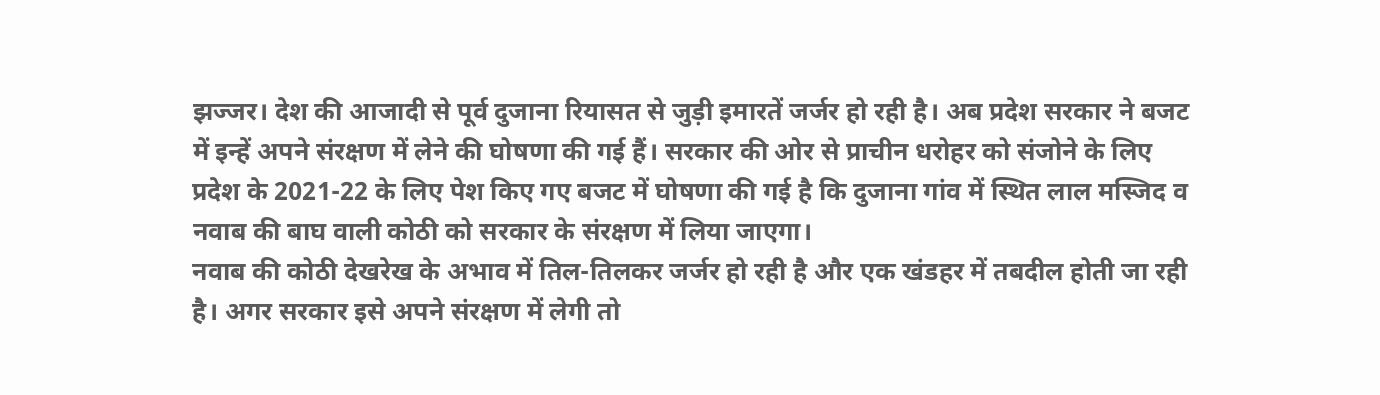झज्जर। देश की आजादी से पूर्व दुजाना रियासत से जुड़ी इमारतें जर्जर हो रही है। अब प्रदेश सरकार ने बजट में इन्हें अपने संरक्षण में लेने की घोषणा की गई हैं। सरकार की ओर से प्राचीन धरोहर को संजोने के लिए प्रदेश के 2021-22 के लिए पेश किए गए बजट में घोषणा की गई है कि दुजाना गांव में स्थित लाल मस्जिद व नवाब की बाघ वाली कोठी को सरकार के संरक्षण में लिया जाएगा।
नवाब की कोठी देखरेख के अभाव में तिल-तिलकर जर्जर हो रही है और एक खंडहर में तबदील होती जा रही है। अगर सरकार इसे अपने संरक्षण में लेगी तो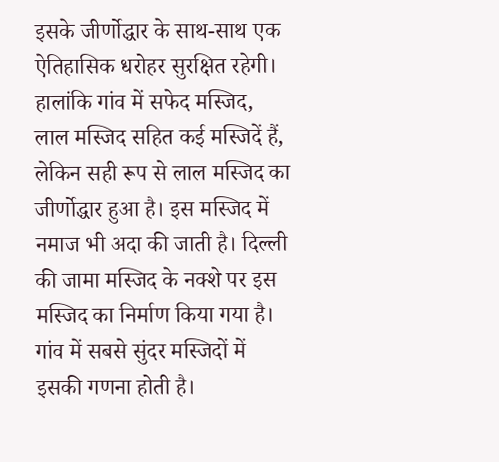इसके जीर्णोद्धार के साथ-साथ एक ऐतिहासिक धरोहर सुरक्षित रहेगी। हालांकि गांव में सफेद मस्जिद, लाल मस्जिद सहित कई मस्जिदें हैं, लेकिन सही रूप से लाल मस्जिद का जीर्णोद्धार हुआ है। इस मस्जिद में नमाज भी अदा की जाती है। दिल्ली की जामा मस्जिद के नक्शे पर इस मस्जिद का निर्माण किया गया है। गांव में सबसे सुंदर मस्जिदों में इसकी गणना होती है।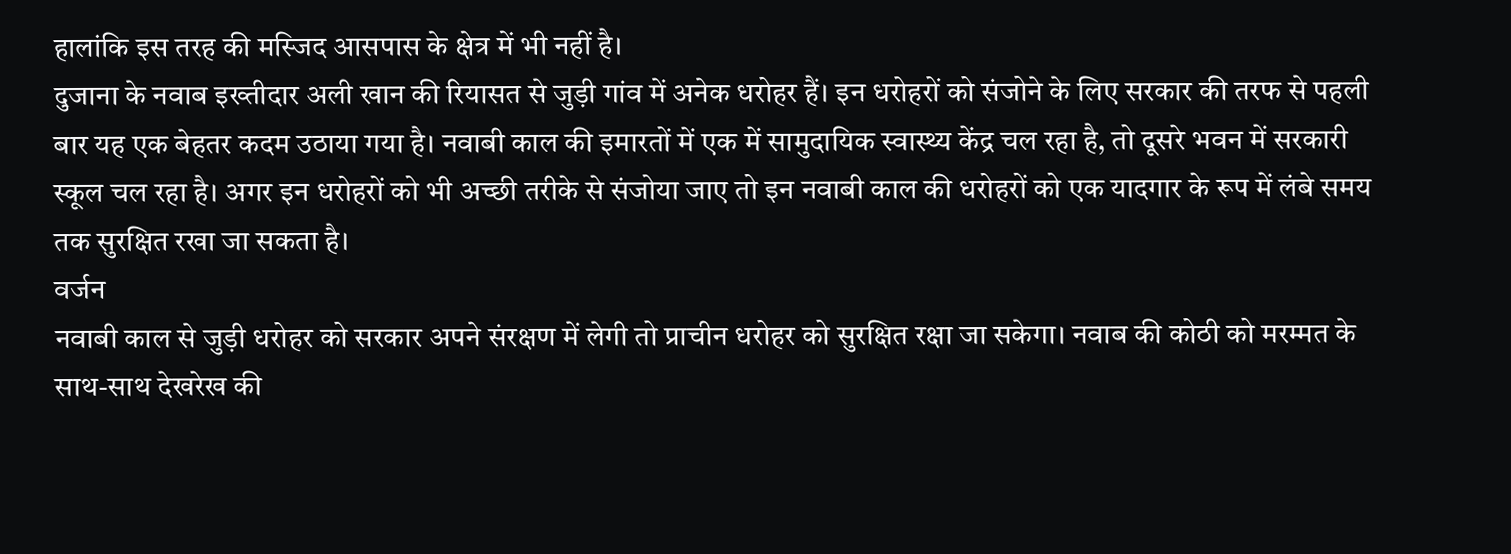हालांकि इस तरह की मस्जिद आसपास के क्षेत्र में भी नहीं है।
दुजाना के नवाब इख्तीदार अली खान की रियासत से जुड़ी गांव में अनेक धरोहर हैं। इन धरोहरों को संजोने के लिए सरकार की तरफ से पहली बार यह एक बेहतर कदम उठाया गया है। नवाबी काल की इमारतों में एक में सामुदायिक स्वास्थ्य केंद्र चल रहा है, तो दूसरे भवन में सरकारी स्कूल चल रहा है। अगर इन धरोहरों को भी अच्छी तरीके से संजोया जाए तो इन नवाबी काल की धरोहरों को एक यादगार के रूप में लंबे समय तक सुरक्षित रखा जा सकता है।
वर्जन
नवाबी काल से जुड़ी धरोहर को सरकार अपने संरक्षण में लेगी तो प्राचीन धरोहर को सुरक्षित रक्षा जा सकेगा। नवाब की कोठी को मरम्मत के साथ-साथ देखरेख की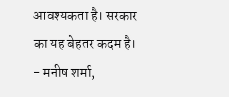आवश्यकता है। सरकार का यह बेहतर कदम है।
- मनीष शर्मा,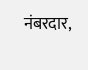नंबरदार,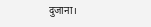दुजाना।